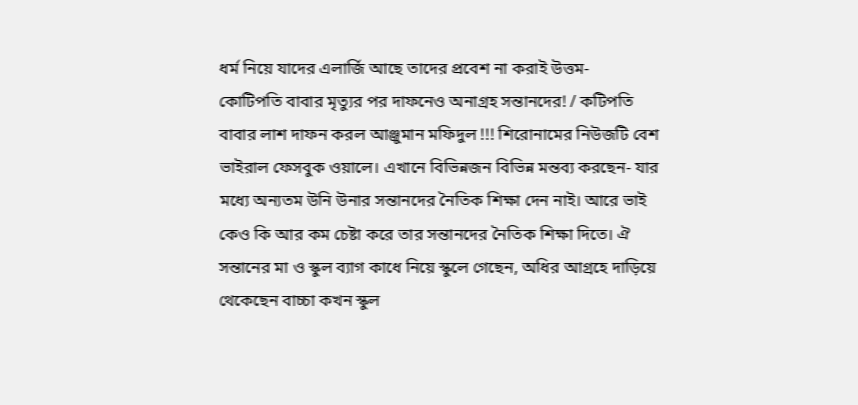ধর্ম নিয়ে যাদের এলার্জি আছে তাদের প্রবেশ না করাই উত্তম-
কোটিপতি বাবার মৃত্যুর পর দাফনেও অনাগ্রহ সন্তানদের! / কটিপতি বাবার লাশ দাফন করল আঞ্জুমান মফিদুল !!! শিরোনামের নিউজটি বেশ ভাইরাল ফেসবুক ওয়ালে। এখানে বিভিন্নজন বিভিন্ন মন্তব্য করছেন- যার মধ্যে অন্যতম উনি উনার সন্তানদের নৈতিক শিক্ষা দেন নাই। আরে ভাই কেও কি আর কম চেষ্টা করে তার সন্তানদের নৈতিক শিক্ষা দিতে। ঐ সন্তানের মা ও স্কুল ব্যাগ কাধে নিয়ে স্কুলে গেছেন, অধির আগ্রহে দাড়িয়ে থেকেছেন বাচ্চা কখন স্কুল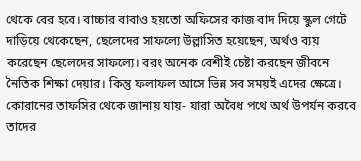থেকে বের হবে। বাচ্চার বাবাও হয়তো অফিসের কাজ বাদ দিয়ে স্কুল গেটে দাড়িয়ে থেকেছেন, ছেলেদের সাফল্যে উল্লাসিত হয়েছেন, অর্থও ব্যয় করেছেন ছেলেদের সাফল্যে। বরং অনেক বেশীই চেষ্টা করছেন জীবনে নৈতিক শিক্ষা দেয়ার। কিন্তু ফলাফল আসে ভিন্ন সব সময়ই এদের ক্ষেত্রে।
কোরানের তাফসির থেকে জানায় যায়- যারা অবৈধ পথে অর্থ উপর্যন করবে তাদের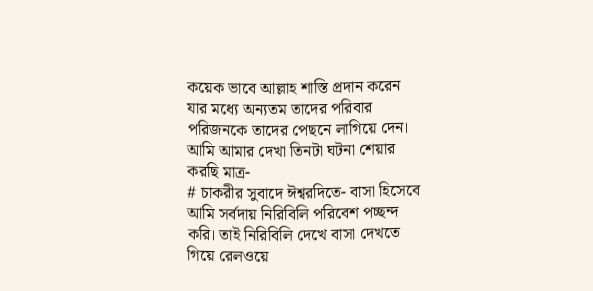কয়েক ভাবে আল্লাহ শাস্তি প্রদান করেন যার মধ্যে অন্যতম তাদের পরিবার পরিজনকে তাদের পেছনে লাগিয়ে দেন। আমি আমার দেখা তিনটা ঘটনা শেয়ার করছি মাত্র-
# চাকরীর সুবাদে ঈশ্বরদিতে- বাসা হিসেবে আমি সর্বদায় নিরিবিলি পরিবেশ পচ্ছন্দ করি। তাই নিরিবিলি দেখে বাসা দেখতে গিয়ে রেলওয়ে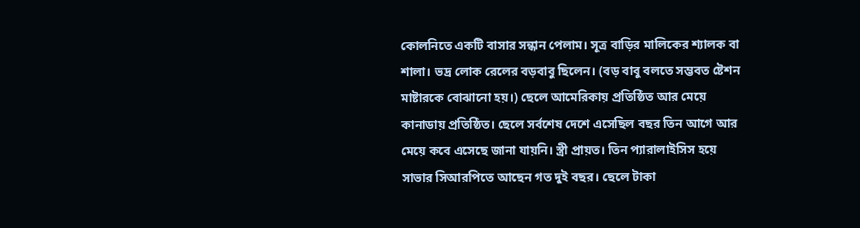কোলনিতে একটি বাসার সন্ধান পেলাম। সূত্র বাড়ির মালিকের শ্যালক বা শালা। ভদ্র লোক রেলের বড়বাবু ছিলেন। (বড় বাবু বলতে সম্ভবত ষ্টেশন মাষ্টারকে বোঝানো হয়।) ছেলে আমেরিকায় প্রতিষ্ঠিত আর মেয়ে কানাডায় প্রতিষ্ঠিত। ছেলে সর্বশেষ দেশে এসেছিল বছর তিন আগে আর মেয়ে কবে এসেছে জানা যায়নি। স্ত্রী প্রায়ত। তিন প্যারালাইসিস হয়ে সাভার সিআরপিতে আছেন গত দুই বছর। ছেলে টাকা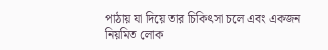পাঠায় যা দিয়ে তার চিকিৎসা চলে এবং একজন নিয়মিত লোক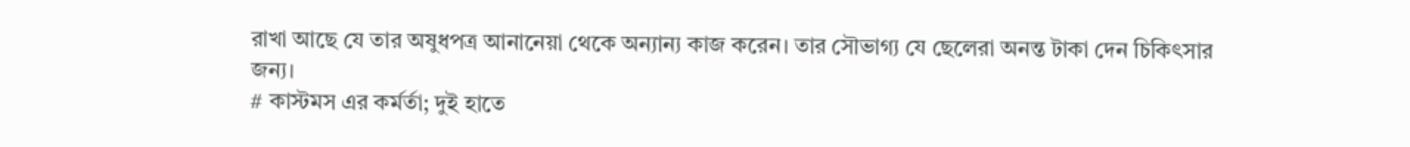রাখা আছে যে তার অষুধপত্র আনানেয়া থেকে অন্যান্য কাজ করেন। তার সৌভাগ্য যে ছেলেরা অনন্ত টাকা দেন চিকিৎসার জন্য।
# কাস্টমস এর কর্মর্তা; দুই হাতে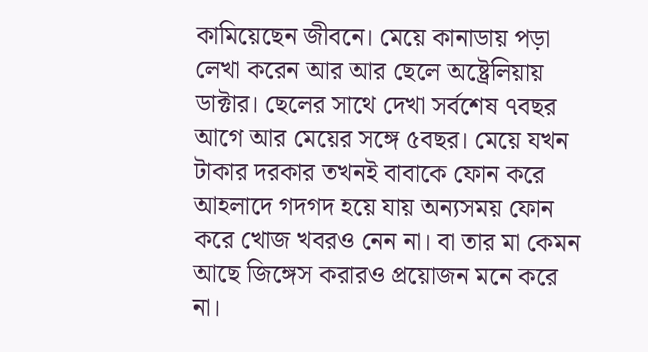কামিয়েছেন জীবনে। মেয়ে কানাডায় পড়া লেখা করেন আর আর ছেলে অষ্ট্রেলিয়ায় ডাক্টার। ছেলের সাথে দেখা সর্বশেষ ৭বছর আগে আর মেয়ের সঙ্গে ৫বছর। মেয়ে যখন টাকার দরকার তখনই বাবাকে ফোন করে আহলাদে গদগদ হয়ে যায় অন্যসময় ফোন করে খোজ খবরও নেন না। বা তার মা কেমন আছে জিঙ্গেস করারও প্রয়োজন মনে করে না।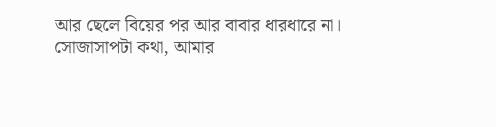আর ছেলে বিয়ের পর আর বাবার ধারধারে না। সোজাসাপটা কথা, আমার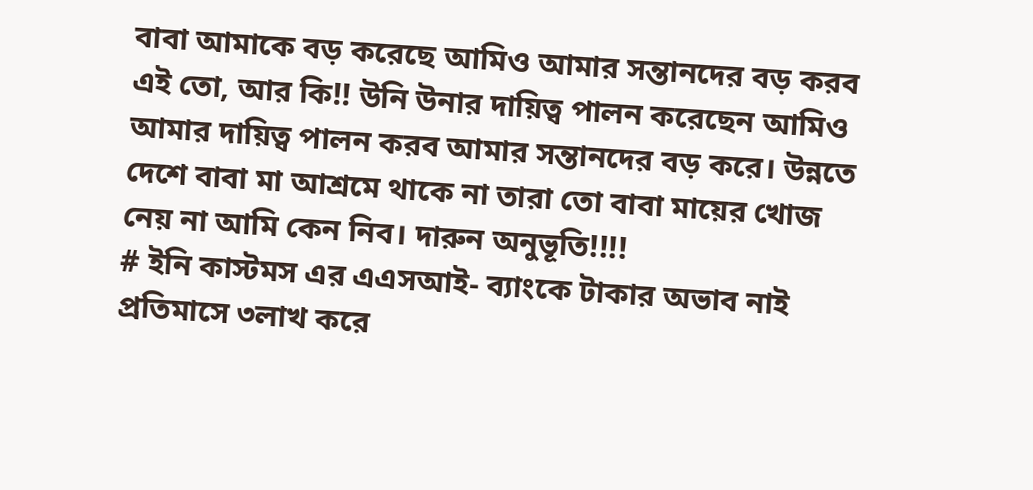বাবা আমাকে বড় করেছে আমিও আমার সন্তানদের বড় করব এই তো, আর কি!! উনি উনার দায়িত্ব পালন করেছেন আমিও আমার দায়িত্ব পালন করব আমার সন্তানদের বড় করে। উন্নতে দেশে বাবা মা আশ্রমে থাকে না তারা তো বাবা মায়ের খোজ নেয় না আমি কেন নিব। দারুন অনুভূতি!!!!
# ইনি কাস্টমস এর এএসআই- ব্যাংকে টাকার অভাব নাই প্রতিমাসে ৩লাখ করে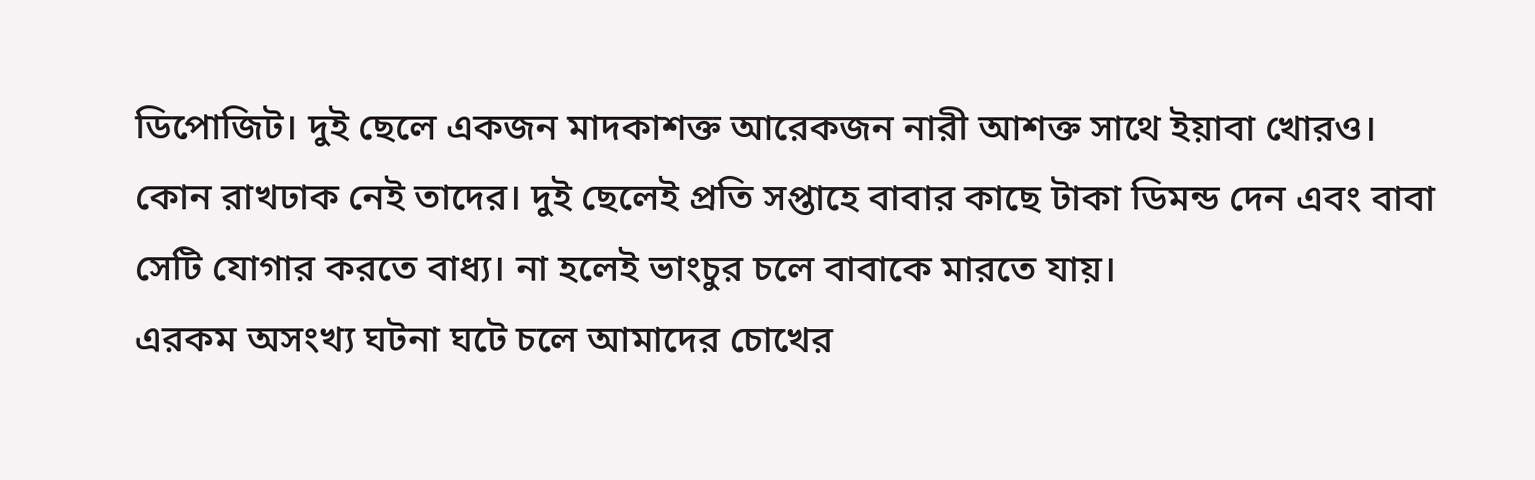ডিপোজিট। দুই ছেলে একজন মাদকাশক্ত আরেকজন নারী আশক্ত সাথে ইয়াবা খোরও। কোন রাখঢাক নেই তাদের। দুই ছেলেই প্রতি সপ্তাহে বাবার কাছে টাকা ডিমন্ড দেন এবং বাবা সেটি যোগার করতে বাধ্য। না হলেই ভাংচুর চলে বাবাকে মারতে যায়।
এরকম অসংখ্য ঘটনা ঘটে চলে আমাদের চোখের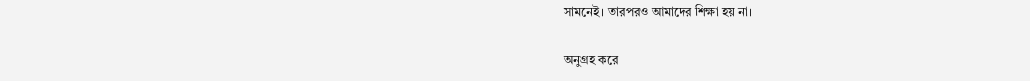সামনেই। তারপরও আমাদের শিক্ষা হয় না।

অনুগ্রহ করে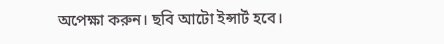অপেক্ষা করুন। ছবি আটো ইন্সার্ট হবে।